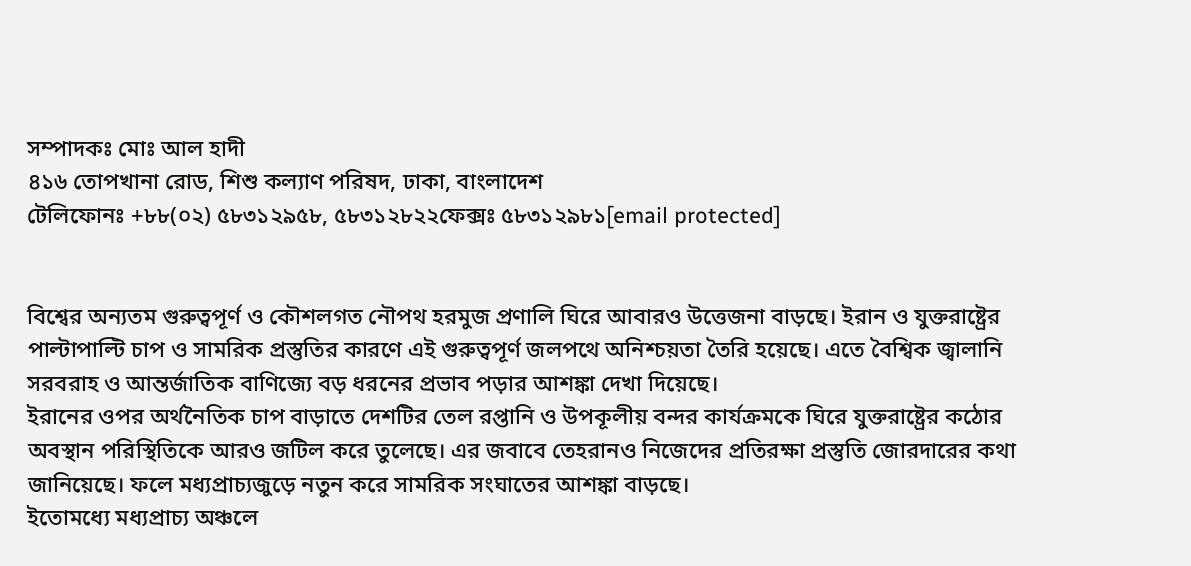সম্পাদকঃ মোঃ আল হাদী
৪১৬ তোপখানা রোড, শিশু কল্যাণ পরিষদ, ঢাকা, বাংলাদেশ
টেলিফোনঃ +৮৮(০২) ৫৮৩১২৯৫৮, ৫৮৩১২৮২২ফেক্সঃ ৫৮৩১২৯৮১[email protected]


বিশ্বের অন্যতম গুরুত্বপূর্ণ ও কৌশলগত নৌপথ হরমুজ প্রণালি ঘিরে আবারও উত্তেজনা বাড়ছে। ইরান ও যুক্তরাষ্ট্রের পাল্টাপাল্টি চাপ ও সামরিক প্রস্তুতির কারণে এই গুরুত্বপূর্ণ জলপথে অনিশ্চয়তা তৈরি হয়েছে। এতে বৈশ্বিক জ্বালানি সরবরাহ ও আন্তর্জাতিক বাণিজ্যে বড় ধরনের প্রভাব পড়ার আশঙ্কা দেখা দিয়েছে।
ইরানের ওপর অর্থনৈতিক চাপ বাড়াতে দেশটির তেল রপ্তানি ও উপকূলীয় বন্দর কার্যক্রমকে ঘিরে যুক্তরাষ্ট্রের কঠোর অবস্থান পরিস্থিতিকে আরও জটিল করে তুলেছে। এর জবাবে তেহরানও নিজেদের প্রতিরক্ষা প্রস্তুতি জোরদারের কথা জানিয়েছে। ফলে মধ্যপ্রাচ্যজুড়ে নতুন করে সামরিক সংঘাতের আশঙ্কা বাড়ছে।
ইতোমধ্যে মধ্যপ্রাচ্য অঞ্চলে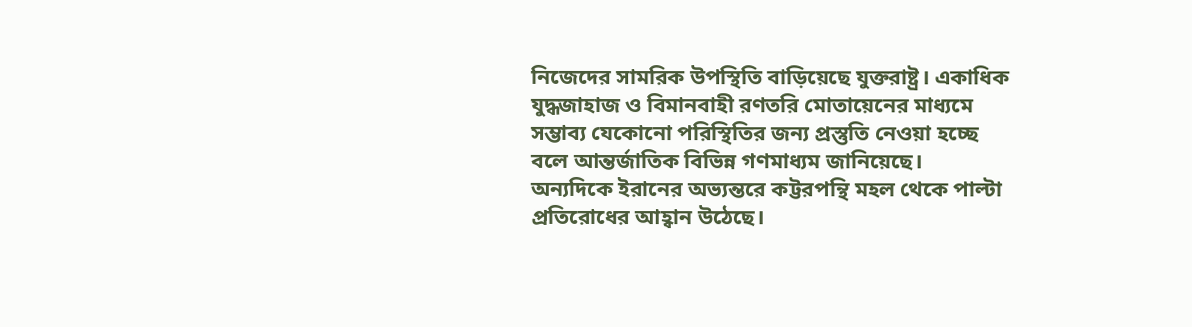নিজেদের সামরিক উপস্থিতি বাড়িয়েছে যুক্তরাষ্ট্র। একাধিক যুদ্ধজাহাজ ও বিমানবাহী রণতরি মোতায়েনের মাধ্যমে সম্ভাব্য যেকোনো পরিস্থিতির জন্য প্রস্তুতি নেওয়া হচ্ছে বলে আন্তর্জাতিক বিভিন্ন গণমাধ্যম জানিয়েছে।
অন্যদিকে ইরানের অভ্যন্তরে কট্টরপন্থি মহল থেকে পাল্টা প্রতিরোধের আহ্বান উঠেছে।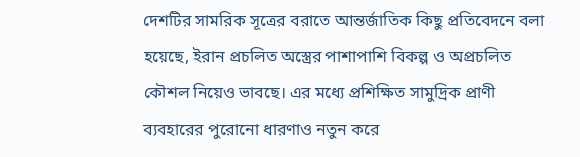দেশটির সামরিক সূত্রের বরাতে আন্তর্জাতিক কিছু প্রতিবেদনে বলা হয়েছে, ইরান প্রচলিত অস্ত্রের পাশাপাশি বিকল্প ও অপ্রচলিত কৌশল নিয়েও ভাবছে। এর মধ্যে প্রশিক্ষিত সামুদ্রিক প্রাণী ব্যবহারের পুরোনো ধারণাও নতুন করে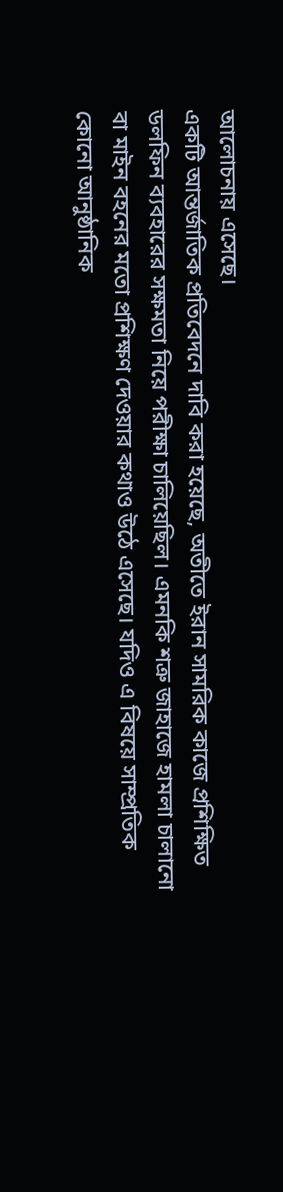আলোচনায় এসেছে।
একটি আন্তর্জাতিক প্রতিবেদনে দাবি করা হয়েছে, অতীতে ইরান সামরিক কাজে প্রশিক্ষিত ডলফিন ব্যবহারের সক্ষমতা নিয়ে পরীক্ষা চালিয়েছিল। এমনকি শত্রু জাহাজে হামলা চালানো বা মাইন বহনের মতো প্রশিক্ষণ দেওয়ার কথাও উঠে এসেছে। যদিও এ বিষয়ে সাম্প্রতিক কোনো আনুষ্ঠানিক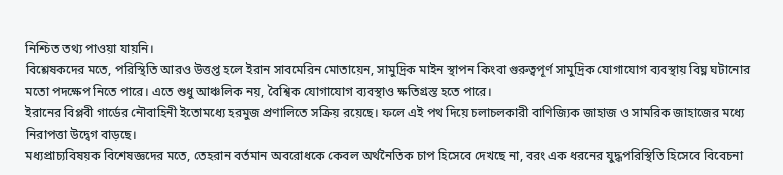নিশ্চিত তথ্য পাওয়া যায়নি।
বিশ্লেষকদের মতে, পরিস্থিতি আরও উত্তপ্ত হলে ইরান সাবমেরিন মোতায়েন, সামুদ্রিক মাইন স্থাপন কিংবা গুরুত্বপূর্ণ সামুদ্রিক যোগাযোগ ব্যবস্থায় বিঘ্ন ঘটানোর মতো পদক্ষেপ নিতে পারে। এতে শুধু আঞ্চলিক নয়, বৈশ্বিক যোগাযোগ ব্যবস্থাও ক্ষতিগ্রস্ত হতে পারে।
ইরানের বিপ্লবী গার্ডের নৌবাহিনী ইতোমধ্যে হরমুজ প্রণালিতে সক্রিয় রয়েছে। ফলে এই পথ দিয়ে চলাচলকারী বাণিজ্যিক জাহাজ ও সামরিক জাহাজের মধ্যে নিরাপত্তা উদ্বেগ বাড়ছে।
মধ্যপ্রাচ্যবিষয়ক বিশেষজ্ঞদের মতে, তেহরান বর্তমান অবরোধকে কেবল অর্থনৈতিক চাপ হিসেবে দেখছে না, বরং এক ধরনের যুদ্ধপরিস্থিতি হিসেবে বিবেচনা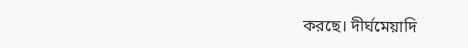করছে। দীর্ঘমেয়াদি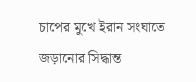চাপের মুখে ইরান সংঘাতে জড়ানোর সিদ্ধান্ত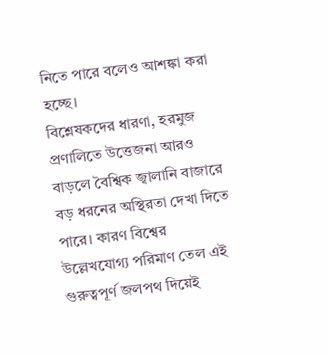নিতে পারে বলেও আশঙ্কা করা হচ্ছে।
বিশ্লেষকদের ধারণা, হরমুজ প্রণালিতে উত্তেজনা আরও বাড়লে বৈশ্বিক জ্বালানি বাজারে বড় ধরনের অস্থিরতা দেখা দিতে পারে। কারণ বিশ্বের উল্লেখযোগ্য পরিমাণ তেল এই গুরুত্বপূর্ণ জলপথ দিয়েই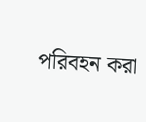পরিবহন করা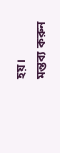হয়।
মন্তব্য করুন